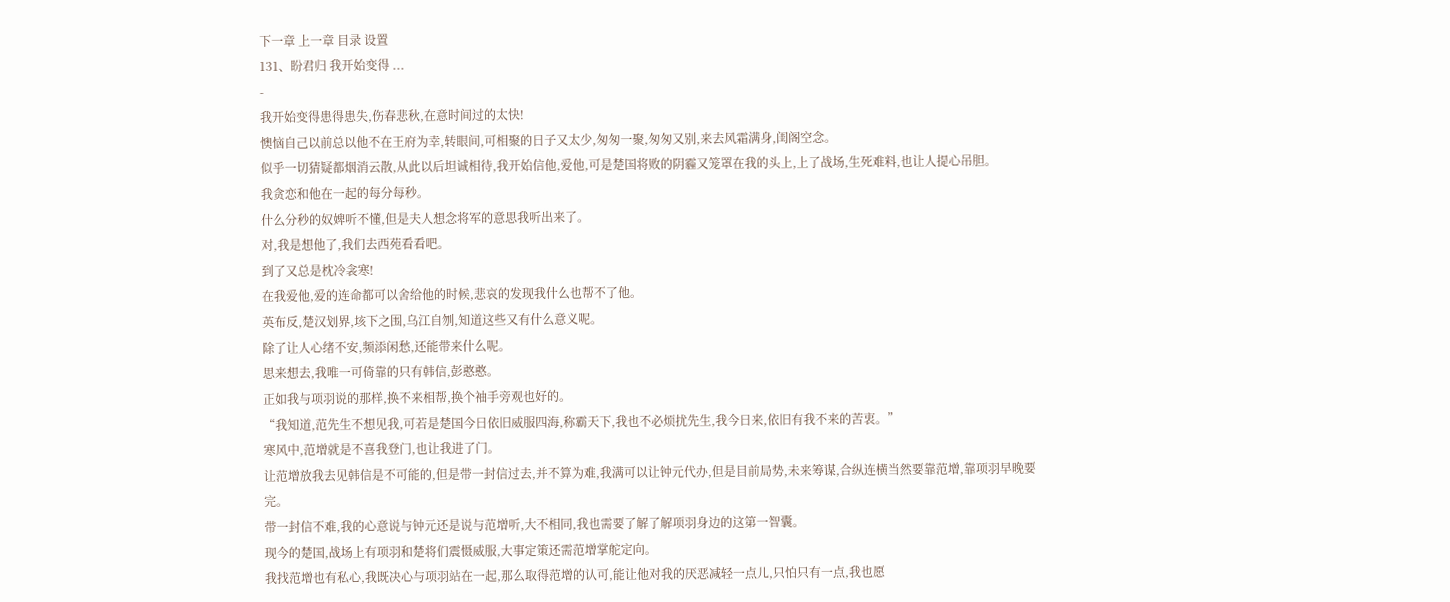下一章 上一章 目录 设置
131、盼君归 我开始变得 ...
-
我开始变得患得患失,伤春悲秋,在意时间过的太快!
懊恼自己以前总以他不在王府为幸,转眼间,可相聚的日子又太少,匆匆一聚,匆匆又别,来去风霜满身,闺阁空念。
似乎一切猜疑都烟消云散,从此以后坦诚相待,我开始信他,爱他,可是楚国将败的阴霾又笼罩在我的头上,上了战场,生死难料,也让人提心吊胆。
我贪恋和他在一起的每分每秒。
什么分秒的奴婢听不懂,但是夫人想念将军的意思我听出来了。
对,我是想他了,我们去西苑看看吧。
到了又总是枕冷衾寒!
在我爱他,爱的连命都可以舍给他的时候,悲哀的发现我什么也帮不了他。
英布反,楚汉划界,垓下之围,乌江自刎,知道这些又有什么意义呢。
除了让人心绪不安,频添闲愁,还能带来什么呢。
思来想去,我唯一可倚靠的只有韩信,彭憨憨。
正如我与项羽说的那样,换不来相帮,换个袖手旁观也好的。
“我知道,范先生不想见我,可若是楚国今日依旧威服四海,称霸天下,我也不必烦扰先生,我今日来,依旧有我不来的苦衷。”
寒风中,范增就是不喜我登门,也让我进了门。
让范增放我去见韩信是不可能的,但是带一封信过去,并不算为难,我满可以让钟元代办,但是目前局势,未来筹谋,合纵连横当然要靠范增,靠项羽早晚要完。
带一封信不难,我的心意说与钟元还是说与范增听,大不相同,我也需要了解了解项羽身边的这第一智囊。
现今的楚国,战场上有项羽和楚将们震慑威服,大事定策还需范增掌舵定向。
我找范增也有私心,我既决心与项羽站在一起,那么取得范增的认可,能让他对我的厌恶减轻一点儿,只怕只有一点,我也愿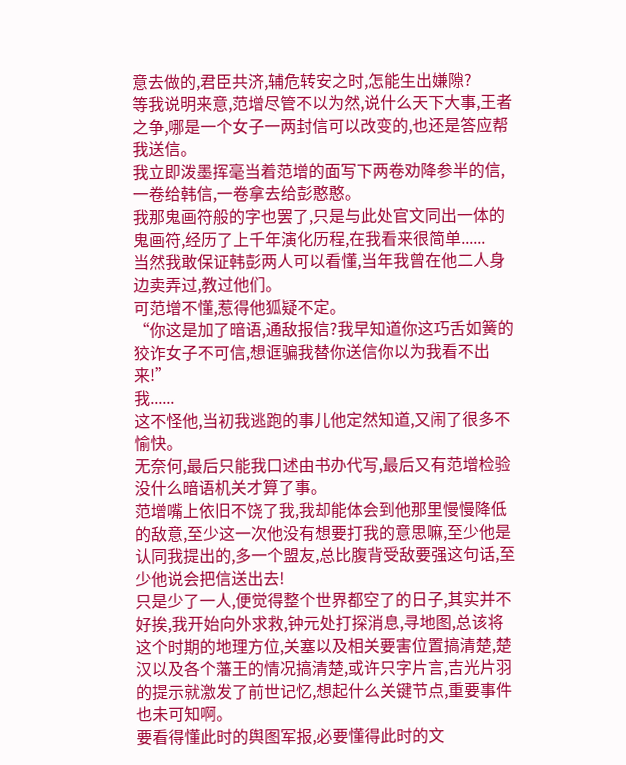意去做的,君臣共济,辅危转安之时,怎能生出嫌隙?
等我说明来意,范增尽管不以为然,说什么天下大事,王者之争,哪是一个女子一两封信可以改变的,也还是答应帮我送信。
我立即泼墨挥毫当着范增的面写下两卷劝降参半的信,一卷给韩信,一卷拿去给彭憨憨。
我那鬼画符般的字也罢了,只是与此处官文同出一体的鬼画符,经历了上千年演化历程,在我看来很简单......
当然我敢保证韩彭两人可以看懂,当年我曾在他二人身边卖弄过,教过他们。
可范增不懂,惹得他狐疑不定。
“你这是加了暗语,通敌报信?我早知道你这巧舌如簧的狡诈女子不可信,想诓骗我替你送信你以为我看不出来!”
我......
这不怪他,当初我逃跑的事儿他定然知道,又闹了很多不愉快。
无奈何,最后只能我口述由书办代写,最后又有范增检验没什么暗语机关才算了事。
范增嘴上依旧不饶了我,我却能体会到他那里慢慢降低的敌意,至少这一次他没有想要打我的意思嘛,至少他是认同我提出的,多一个盟友,总比腹背受敌要强这句话,至少他说会把信送出去!
只是少了一人,便觉得整个世界都空了的日子,其实并不好挨,我开始向外求救,钟元处打探消息,寻地图,总该将这个时期的地理方位,关塞以及相关要害位置搞清楚,楚汉以及各个藩王的情况搞清楚,或许只字片言,吉光片羽的提示就激发了前世记忆,想起什么关键节点,重要事件也未可知啊。
要看得懂此时的舆图军报,必要懂得此时的文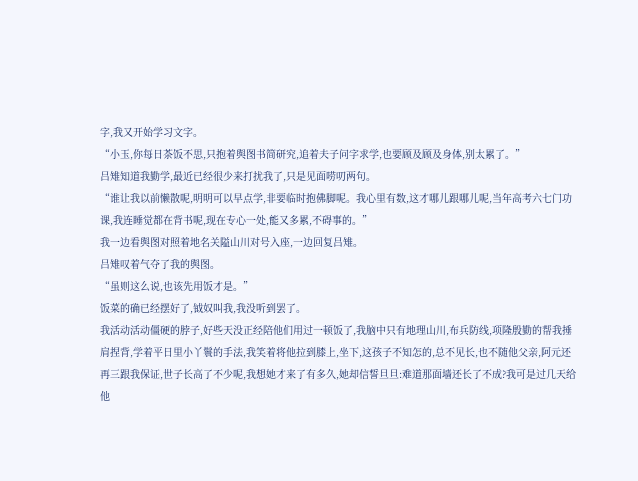字,我又开始学习文字。
“小玉,你每日茶饭不思,只抱着舆图书简研究,追着夫子问字求学,也要顾及顾及身体,别太累了。”
吕雉知道我勤学,最近已经很少来打扰我了,只是见面唠叨两句。
“谁让我以前懒散呢,明明可以早点学,非要临时抱佛脚呢。我心里有数,这才哪儿跟哪儿呢,当年高考六七门功课,我连睡觉都在背书呢,现在专心一处,能又多累,不碍事的。”
我一边看舆图对照着地名关隘山川对号入座,一边回复吕雉。
吕雉叹着气夺了我的舆图。
“虽则这么说,也该先用饭才是。”
饭菜的确已经摆好了,钺奴叫我,我没听到罢了。
我活动活动僵硬的脖子,好些天没正经陪他们用过一顿饭了,我脑中只有地理山川,布兵防线,项隆殷勤的帮我捶肩捏背,学着平日里小丫鬟的手法,我笑着将他拉到膝上,坐下,这孩子不知怎的,总不见长,也不随他父亲,阿元还再三跟我保证,世子长高了不少呢,我想她才来了有多久,她却信誓旦旦:难道那面墙还长了不成?我可是过几天给他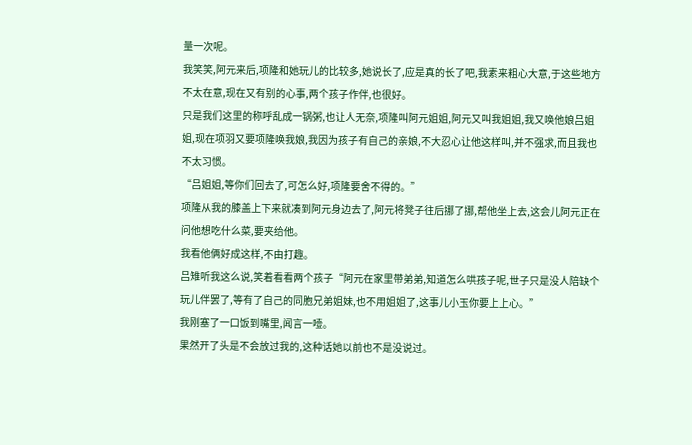量一次呢。
我笑笑,阿元来后,项隆和她玩儿的比较多,她说长了,应是真的长了吧,我素来粗心大意,于这些地方不太在意,现在又有别的心事,两个孩子作伴,也很好。
只是我们这里的称呼乱成一锅粥,也让人无奈,项隆叫阿元姐姐,阿元又叫我姐姐,我又唤他娘吕姐姐,现在项羽又要项隆唤我娘,我因为孩子有自己的亲娘,不大忍心让他这样叫,并不强求,而且我也不太习惯。
“吕姐姐,等你们回去了,可怎么好,项隆要舍不得的。”
项隆从我的膝盖上下来就凑到阿元身边去了,阿元将凳子往后挪了挪,帮他坐上去,这会儿阿元正在问他想吃什么菜,要夹给他。
我看他俩好成这样,不由打趣。
吕雉听我这么说,笑着看看两个孩子“阿元在家里带弟弟,知道怎么哄孩子呢,世子只是没人陪缺个玩儿伴罢了,等有了自己的同胞兄弟姐妹,也不用姐姐了,这事儿小玉你要上上心。”
我刚塞了一口饭到嘴里,闻言一噎。
果然开了头是不会放过我的,这种话她以前也不是没说过。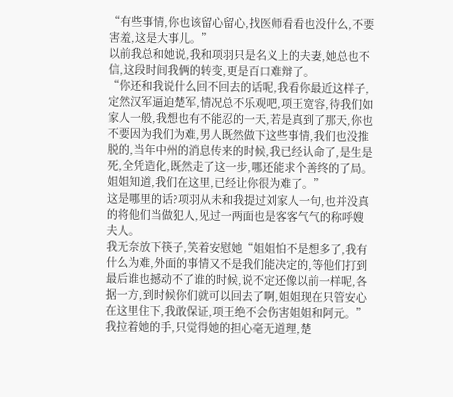“有些事情,你也该留心留心,找医师看看也没什么,不要害羞,这是大事儿。”
以前我总和她说,我和项羽只是名义上的夫妻,她总也不信,这段时间我俩的转变,更是百口难辩了。
“你还和我说什么回不回去的话呢,我看你最近这样子,定然汉军逼迫楚军,情况总不乐观吧,项王宽容,待我们如家人一般,我想也有不能忍的一天,若是真到了那天,你也不要因为我们为难,男人既然做下这些事情,我们也没推脱的,当年中州的消息传来的时候,我已经认命了,是生是死,全凭造化,既然走了这一步,哪还能求个善终的了局。姐姐知道,我们在这里,已经让你很为难了。”
这是哪里的话?项羽从未和我提过刘家人一句,也并没真的将他们当做犯人,见过一两面也是客客气气的称呼嫂夫人。
我无奈放下筷子,笑着安慰她“姐姐怕不是想多了,我有什么为难,外面的事情又不是我们能决定的,等他们打到最后谁也撼动不了谁的时候,说不定还像以前一样呢,各据一方,到时候你们就可以回去了啊,姐姐现在只管安心在这里住下,我敢保证,项王绝不会伤害姐姐和阿元。”
我拉着她的手,只觉得她的担心毫无道理,楚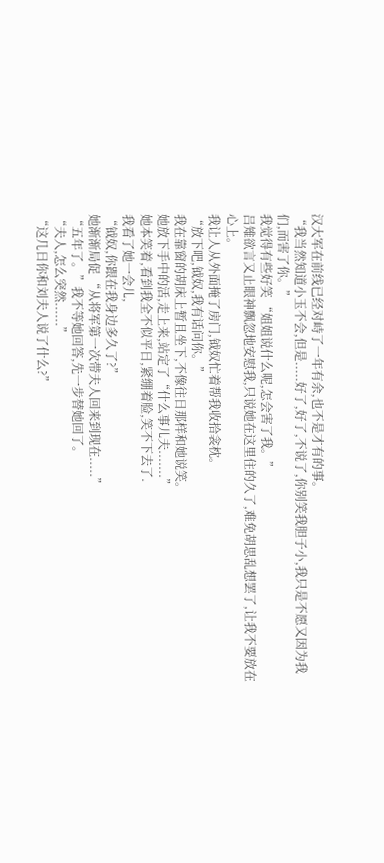汉大军在前线已经对峙了一年有余,也不是才有的事。
“我当然知道小玉不会,但是.....好了,好了,不说了,你别笑我胆子小,我只是不愿又因为我们,而害了你。”
我觉得有些好笑 “姐姐说什么呢,怎会害了我。”
吕雉欲言又止眼神飘忽地安慰我,只说她在这里住的久了,难免胡思乱想罢了,让我不要放在心上。
我让人从外面掩了房门,钺奴忙着帮我收拾衾枕。
“放下吧,钺奴,我有话问你。”
我在靠窗的胡床上暂且坐下,不像往日那样和她说笑。
她放下手中的活,走上来,站定了“什么事儿夫.......”
她本笑着,看到我全不似平日,紧绷着脸,笑不下去了.
我看了她一会儿,
“钺奴,你跟在我身边多久了?”
她渐渐局促 “从将军第一次带夫人回来到现在.....”
“五年了。”我不等她回答,先一步替她回了。
“夫人,怎么突然......”
“这几日你和刘夫人说了什么?”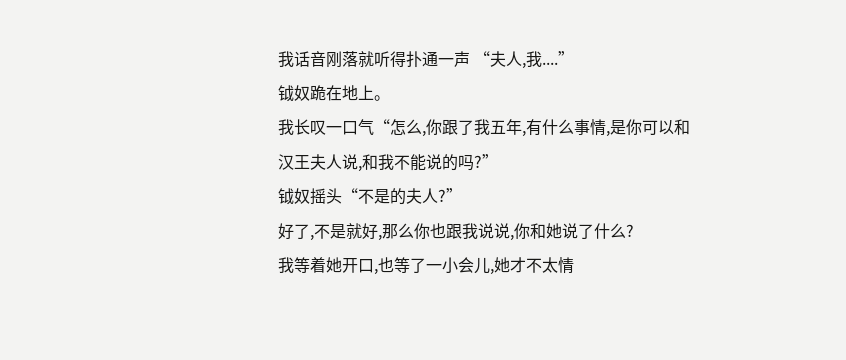我话音刚落就听得扑通一声 “夫人,我....”
钺奴跪在地上。
我长叹一口气“怎么,你跟了我五年,有什么事情,是你可以和汉王夫人说,和我不能说的吗?”
钺奴摇头“不是的夫人?”
好了,不是就好,那么你也跟我说说,你和她说了什么?
我等着她开口,也等了一小会儿,她才不太情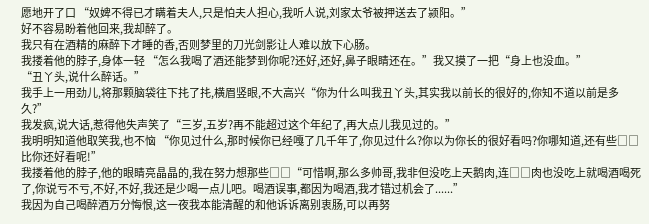愿地开了口 “奴婢不得已才瞒着夫人,只是怕夫人担心,我听人说,刘家太爷被押送去了颍阳。”
好不容易盼着他回来,我却醉了。
我只有在酒精的麻醉下才睡的香,否则梦里的刀光剑影让人难以放下心肠。
我搂着他的脖子,身体一轻 “怎么我喝了酒还能梦到你呢?还好,还好,鼻子眼睛还在。”我又摸了一把“身上也没血。”
“丑丫头,说什么醉话。”
我手上一用劲儿,将那颗脑袋往下扥了扥,横眉竖眼,不大高兴“你为什么叫我丑丫头,其实我以前长的很好的,你知不道以前是多久?”
我发疯,说大话,惹得他失声笑了“三岁,五岁?再不能超过这个年纪了,再大点儿我见过的。”
我明明知道他取笑我,也不恼 “你见过什么,那时候你已经嘎了几千年了,你见过什么?你以为你长的很好看吗?你哪知道,还有些□□比你还好看呢!”
我搂着他的脖子,他的眼睛亮晶晶的,我在努力想那些□□“可惜啊,那么多帅哥,我非但没吃上天鹅肉,连□□肉也没吃上就喝酒喝死了,你说亏不亏,不好,不好,我还是少喝一点儿吧。喝酒误事,都因为喝酒,我才错过机会了......”
我因为自己喝醉酒万分悔恨,这一夜我本能清醒的和他诉诉离别衷肠,可以再努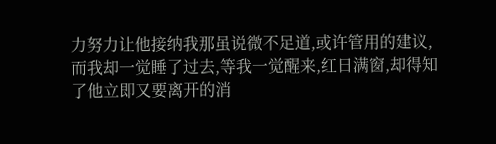力努力让他接纳我那虽说微不足道,或许管用的建议,而我却一觉睡了过去,等我一觉醒来,红日满窗,却得知了他立即又要离开的消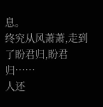息。
终究从风萧萧,走到了盼君归,盼君归……
人还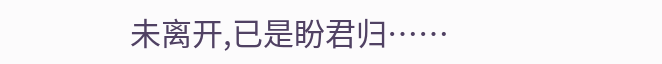未离开,已是盼君归……